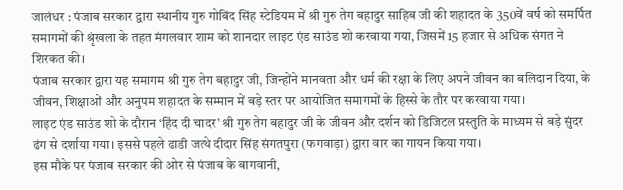जालंधर : पंजाब सरकार द्वारा स्थानीय गुरु गोबिंद सिंह स्टेडियम में श्री गुरु तेग बहादुर साहिब जी की शहादत के 350वें वर्ष को समर्पित समागमों की श्रृंखला के तहत मंगलवार शाम को शानदार लाइट एंड साउंड शो करवाया गया, जिसमें 15 हजार से अधिक संगत ने शिरकत की।
पंजाब सरकार द्वारा यह समागम श्री गुरु तेग बहादुर जी, जिन्होंने मानवता और धर्म की रक्षा के लिए अपने जीवन का बलिदान दिया, के जीवन, शिक्षाओं और अनुपम शहादत के सम्मान में बड़े स्तर पर आयोजित समागमों के हिस्से के तौर पर करवाया गया।
लाइट एंड साउंड शो के दौरान ‘हिंद दी चादर’ श्री गुरु तेग बहादुर जी के जीवन और दर्शन को डिजिटल प्रस्तुति के माध्यम से बड़े सुंदर ढंग से दर्शाया गया। इससे पहले ढाडी जत्थे दीदार सिंह संगतपुरा (फगवाड़ा) द्वारा वार का गायन किया गया।
इस मौके पर पंजाब सरकार की ओर से पंजाब के बागवानी,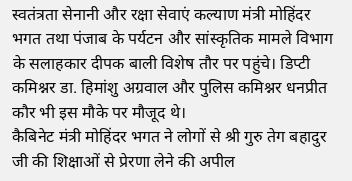स्वतंत्रता सेनानी और रक्षा सेवाएं कल्याण मंत्री मोहिंदर भगत तथा पंजाब के पर्यटन और सांस्कृतिक मामले विभाग के सलाहकार दीपक बाली विशेष तौर पर पहुंचे। डिप्टी कमिश्नर डा. हिमांशु अग्रवाल और पुलिस कमिश्नर धनप्रीत कौर भी इस मौके पर मौजूद थे।
कैबिनेट मंत्री मोहिंदर भगत ने लोगों से श्री गुरु तेग बहादुर जी की शिक्षाओं से प्रेरणा लेने की अपील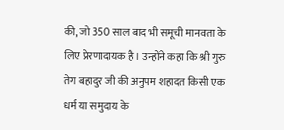की, जो 350 साल बाद भी समूची मानवता के लिए प्रेरणादायक है। उन्होंने कहा कि श्री गुरु तेग बहादुर जी की अनुपम शहादत किसी एक धर्म या समुदाय के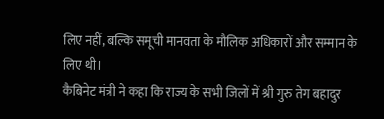लिए नहीं, बल्कि समूची मानवता के मौलिक अधिकारों और सम्मान के लिए थी।
कैबिनेट मंत्री ने कहा कि राज्य के सभी जिलों में श्री गुरु तेग बहादुर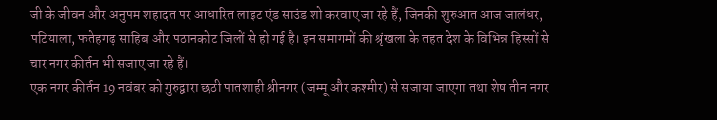जी के जीवन और अनुपम शहादत पर आधारित लाइट एंड साउंड शो करवाए जा रहे हैं, जिनकी शुरुआत आज जालंधर, पटियाला, फतेहगढ़ साहिब और पठानकोट जिलों से हो गई है। इन समागमों की श्रृंखला के तहत देश के विभिन्न हिस्सों से चार नगर कीर्तन भी सजाए जा रहे हैं।
एक नगर कीर्तन 19 नवंबर को गुरुद्वारा छठी पातशाही श्रीनगर (जम्मू और कश्मीर) से सजाया जाएगा तथा शेष तीन नगर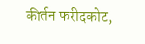कीर्तन फरीदकोट,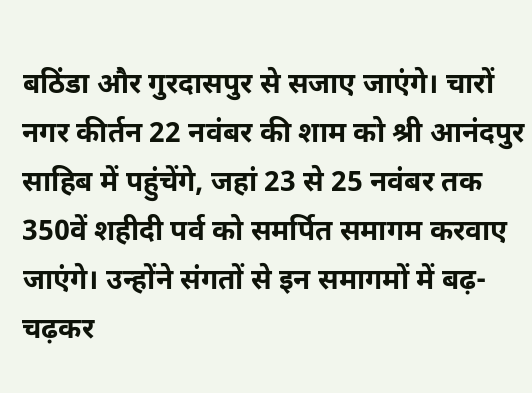बठिंडा और गुरदासपुर से सजाए जाएंगे। चारों नगर कीर्तन 22 नवंबर की शाम को श्री आनंदपुर साहिब में पहुंचेंगे, जहां 23 से 25 नवंबर तक 350वें शहीदी पर्व को समर्पित समागम करवाए जाएंगे। उन्होंने संगतों से इन समागमों में बढ़-चढ़कर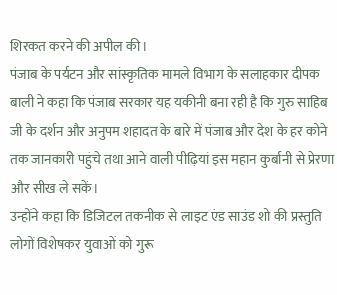शिरकत करने की अपील की।
पंजाब के पर्यटन और सांस्कृतिक मामले विभाग के सलाहकार दीपक बाली ने कहा कि पंजाब सरकार यह यकीनी बना रही है कि गुरु साहिब जी के दर्शन और अनुपम शहादत के बारे में पंजाब और देश के हर कोने तक जानकारी पहुंचे तथा आने वाली पीढ़ियां इस महान कुर्बानी से प्रेरणा और सीख ले सकें।
उन्होंने कहा कि डिजिटल तकनीक से लाइट एंड साउंड शो की प्रस्तुति लोगों विशेषकर युवाओं को गुरू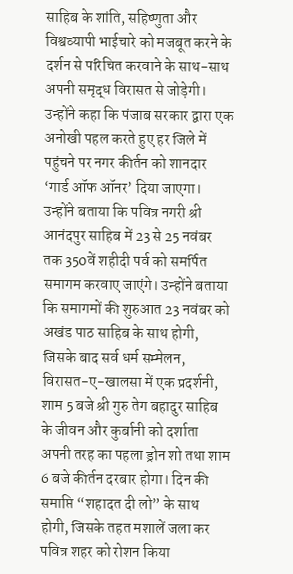साहिब के शांति, सहिष्णुता और विश्वव्यापी भाईचारे को मजबूत करने के दर्शन से परिचित करवाने के साथ-साथ अपनी समृद्ध विरासत से जोड़ेगी।
उन्होंने कहा कि पंजाब सरकार द्वारा एक अनोखी पहल करते हुए हर जिले में पहुंचने पर नगर कीर्तन को शानदार ‘गार्ड ऑफ ऑनर’ दिया जाएगा।
उन्होंने बताया कि पवित्र नगरी श्री आनंदपुर साहिब में 23 से 25 नवंबर तक 350वें शहीदी पर्व को समर्पित समागम करवाए जाएंगे। उन्होंने बताया कि समागमों की शुरुआत 23 नवंबर को अखंड पाठ साहिब के साथ होगी, जिसके बाद सर्व धर्म सम्मेलन, विरासत-ए-खालसा में एक प्रदर्शनी, शाम 5 बजे श्री गुरु तेग बहादुर साहिब के जीवन और कुर्बानी को दर्शाता अपनी तरह का पहला ड्रोन शो तथा शाम 6 बजे कीर्तन दरबार होगा। दिन की समाप्ति “शहादत दी लो” के साथ होगी, जिसके तहत मशालें जला कर पवित्र शहर को रोशन किया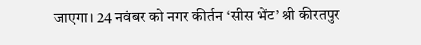जाएगा। 24 नवंबर को नगर कीर्तन ‘सीस भेंट’ श्री कीरतपुर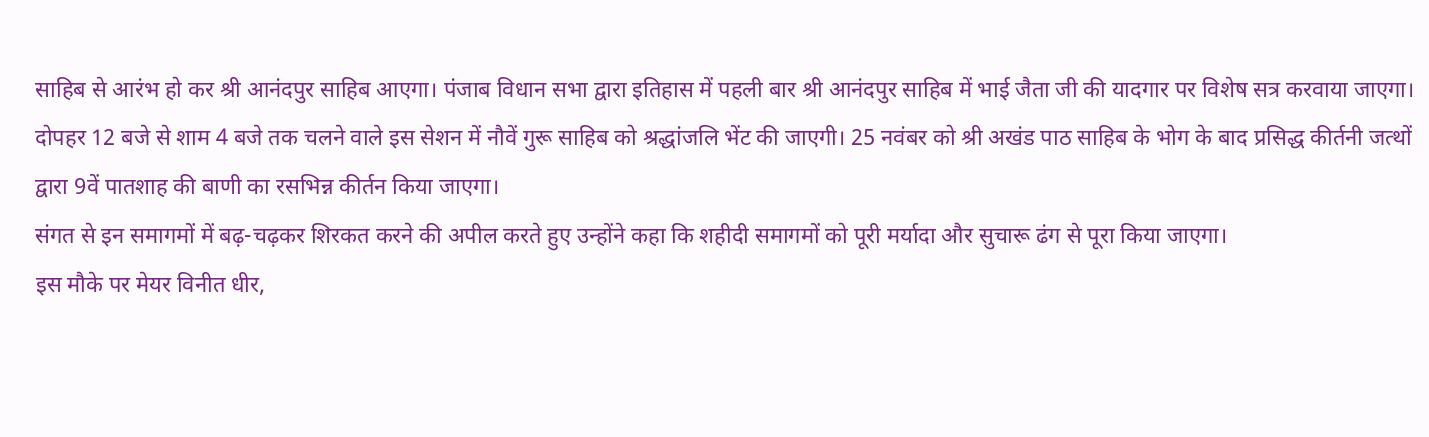साहिब से आरंभ हो कर श्री आनंदपुर साहिब आएगा। पंजाब विधान सभा द्वारा इतिहास में पहली बार श्री आनंदपुर साहिब में भाई जैता जी की यादगार पर विशेष सत्र करवाया जाएगा। दोपहर 12 बजे से शाम 4 बजे तक चलने वाले इस सेशन में नौवें गुरू साहिब को श्रद्धांजलि भेंट की जाएगी। 25 नवंबर को श्री अखंड पाठ साहिब के भोग के बाद प्रसिद्ध कीर्तनी जत्थों द्वारा 9वें पातशाह की बाणी का रसभिन्न कीर्तन किया जाएगा।
संगत से इन समागमों में बढ़-चढ़कर शिरकत करने की अपील करते हुए उन्होंने कहा कि शहीदी समागमों को पूरी मर्यादा और सुचारू ढंग से पूरा किया जाएगा।
इस मौके पर मेयर विनीत धीर,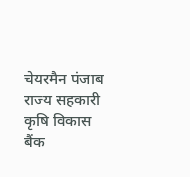चेयरमैन पंजाब राज्य सहकारी कृषि विकास बैंक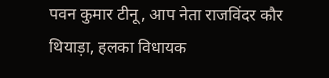पवन कुमार टीनू, आप नेता राजविंदर कौर थियाड़ा, हलका विधायक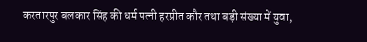करतारपुर बलकार सिंह की धर्म पत्नी हरप्रीत कौर तथा बड़ी संख्या में युवा,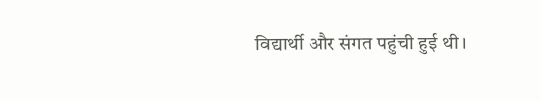विद्यार्थी और संगत पहुंची हुई थी।